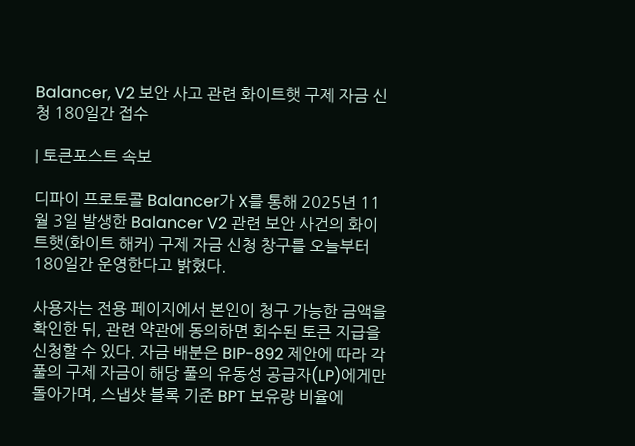Balancer, V2 보안 사고 관련 화이트햇 구제 자금 신청 180일간 접수

| 토큰포스트 속보

디파이 프로토콜 Balancer가 X를 통해 2025년 11월 3일 발생한 Balancer V2 관련 보안 사건의 화이트햇(화이트 해커) 구제 자금 신청 창구를 오늘부터 180일간 운영한다고 밝혔다.

사용자는 전용 페이지에서 본인이 청구 가능한 금액을 확인한 뒤, 관련 약관에 동의하면 회수된 토큰 지급을 신청할 수 있다. 자금 배분은 BIP-892 제안에 따라 각 풀의 구제 자금이 해당 풀의 유동성 공급자(LP)에게만 돌아가며, 스냅샷 블록 기준 BPT 보유량 비율에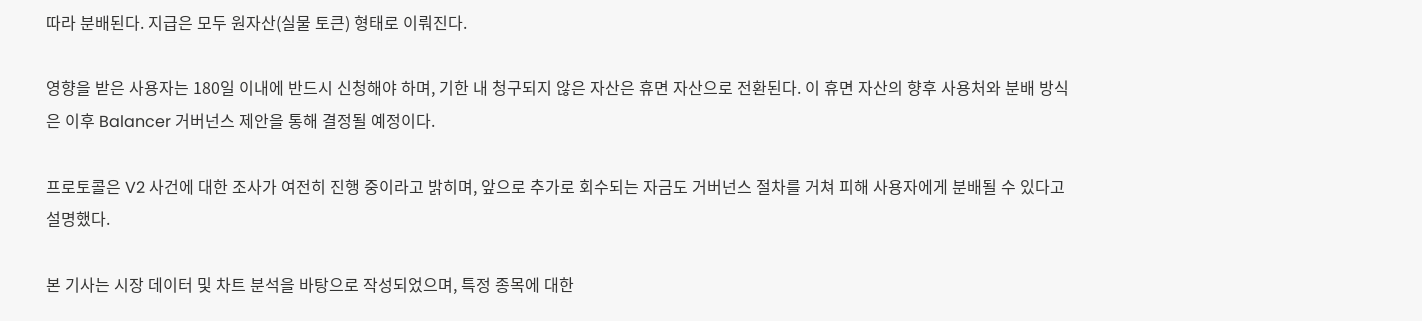따라 분배된다. 지급은 모두 원자산(실물 토큰) 형태로 이뤄진다.

영향을 받은 사용자는 180일 이내에 반드시 신청해야 하며, 기한 내 청구되지 않은 자산은 휴면 자산으로 전환된다. 이 휴면 자산의 향후 사용처와 분배 방식은 이후 Balancer 거버넌스 제안을 통해 결정될 예정이다.

프로토콜은 V2 사건에 대한 조사가 여전히 진행 중이라고 밝히며, 앞으로 추가로 회수되는 자금도 거버넌스 절차를 거쳐 피해 사용자에게 분배될 수 있다고 설명했다.

본 기사는 시장 데이터 및 차트 분석을 바탕으로 작성되었으며, 특정 종목에 대한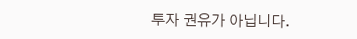투자 권유가 아닙니다.